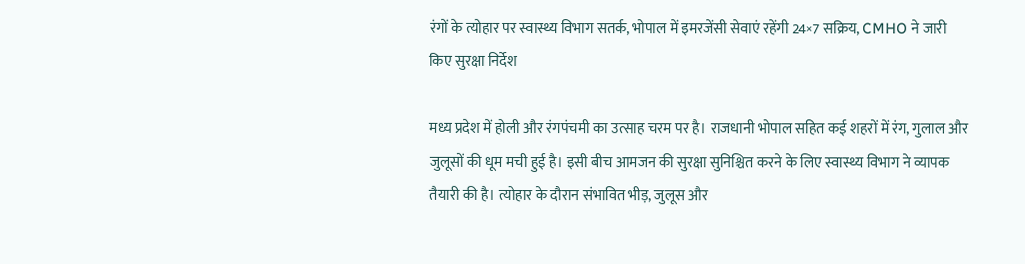रंगों के त्योहार पर स्वास्थ्य विभाग सतर्क, भोपाल में इमरजेंसी सेवाएं रहेंगी 24×7 सक्रिय, CMHO ने जारी किए सुरक्षा निर्देश

मध्य प्रदेश में होली और रंगपंचमी का उत्साह चरम पर है। राजधानी भोपाल सहित कई शहरों में रंग, गुलाल और जुलूसों की धूम मची हुई है। इसी बीच आमजन की सुरक्षा सुनिश्चित करने के लिए स्वास्थ्य विभाग ने व्यापक तैयारी की है। त्योहार के दौरान संभावित भीड़, जुलूस और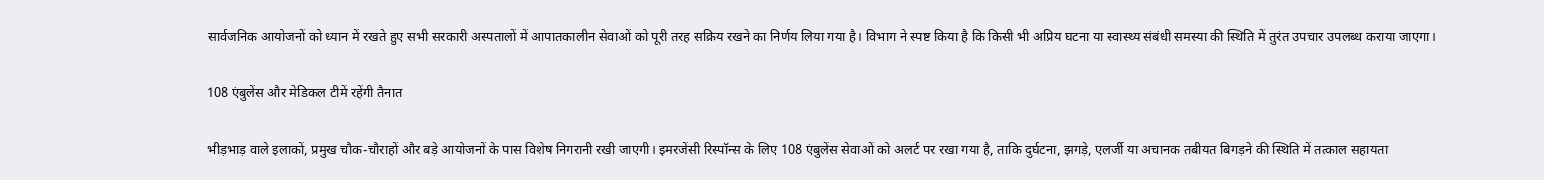सार्वजनिक आयोजनों को ध्यान में रखते हुए सभी सरकारी अस्पतालों में आपातकालीन सेवाओं को पूरी तरह सक्रिय रखने का निर्णय लिया गया है। विभाग ने स्पष्ट किया है कि किसी भी अप्रिय घटना या स्वास्थ्य संबंधी समस्या की स्थिति में तुरंत उपचार उपलब्ध कराया जाएगा।

108 एंबुलेंस और मेडिकल टीमें रहेंगी तैनात

भीड़भाड़ वाले इलाकों, प्रमुख चौक-चौराहों और बड़े आयोजनों के पास विशेष निगरानी रखी जाएगी। इमरजेंसी रिस्पॉन्स के लिए 108 एंबुलेंस सेवाओं को अलर्ट पर रखा गया है, ताकि दुर्घटना, झगड़े, एलर्जी या अचानक तबीयत बिगड़ने की स्थिति में तत्काल सहायता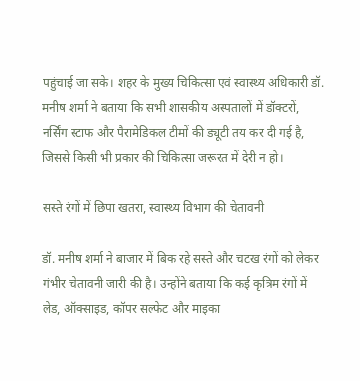पहुंचाई जा सके। शहर के मुख्य चिकित्सा एवं स्वास्थ्य अधिकारी डॉ. मनीष शर्मा ने बताया कि सभी शासकीय अस्पतालों में डॉक्टरों, नर्सिंग स्टाफ और पैरामेडिकल टीमों की ड्यूटी तय कर दी गई है, जिससे किसी भी प्रकार की चिकित्सा जरूरत में देरी न हो।

सस्ते रंगों में छिपा खतरा, स्वास्थ्य विभाग की चेतावनी

डॉ. मनीष शर्मा ने बाजार में बिक रहे सस्ते और चटख रंगों को लेकर गंभीर चेतावनी जारी की है। उन्होंने बताया कि कई कृत्रिम रंगों में लेड, ऑक्साइड, कॉपर सल्फेट और माइका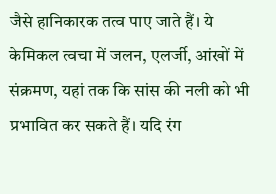जैसे हानिकारक तत्व पाए जाते हैं। ये केमिकल त्वचा में जलन, एलर्जी, आंखों में संक्रमण, यहां तक कि सांस की नली को भी प्रभावित कर सकते हैं। यदि रंग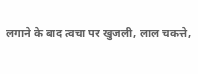लगाने के बाद त्वचा पर खुजली, लाल चकत्ते,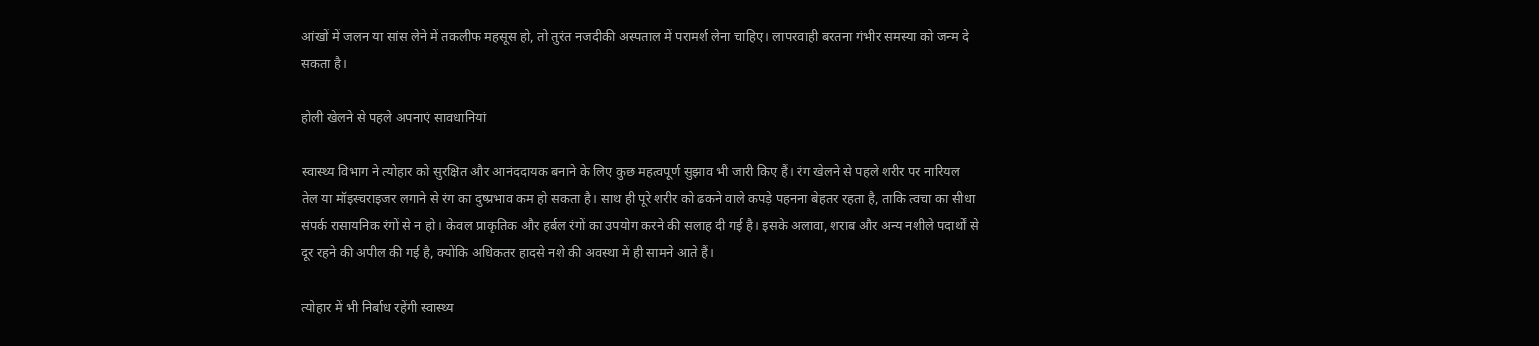आंखों में जलन या सांस लेने में तकलीफ महसूस हो, तो तुरंत नजदीकी अस्पताल में परामर्श लेना चाहिए। लापरवाही बरतना गंभीर समस्या को जन्म दे सकता है।

होली खेलने से पहले अपनाएं सावधानियां

स्वास्थ्य विभाग ने त्योहार को सुरक्षित और आनंददायक बनाने के लिए कुछ महत्वपूर्ण सुझाव भी जारी किए हैं। रंग खेलने से पहले शरीर पर नारियल तेल या मॉइस्चराइजर लगाने से रंग का दुष्प्रभाव कम हो सकता है। साथ ही पूरे शरीर को ढकने वाले कपड़े पहनना बेहतर रहता है, ताकि त्वचा का सीधा संपर्क रासायनिक रंगों से न हो। केवल प्राकृतिक और हर्बल रंगों का उपयोग करने की सलाह दी गई है। इसके अलावा, शराब और अन्य नशीले पदार्थों से दूर रहने की अपील की गई है, क्योंकि अधिकतर हादसे नशे की अवस्था में ही सामने आते हैं।

त्योहार में भी निर्बाध रहेंगी स्वास्थ्य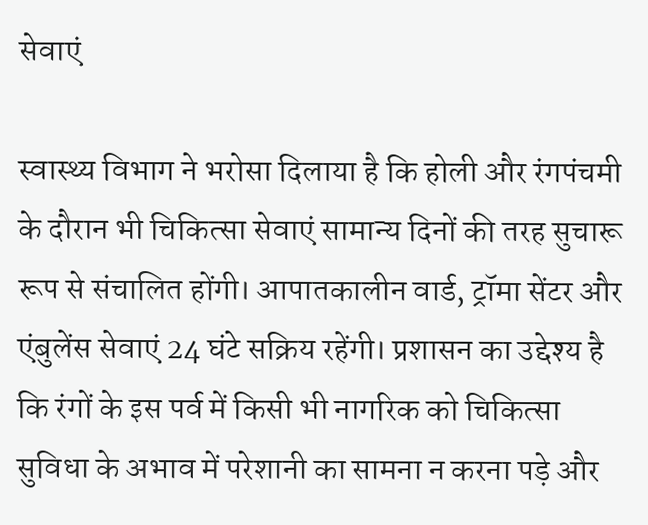सेवाएं

स्वास्थ्य विभाग ने भरोसा दिलाया है कि होली और रंगपंचमी के दौरान भी चिकित्सा सेवाएं सामान्य दिनों की तरह सुचारू रूप से संचालित होंगी। आपातकालीन वार्ड, ट्रॉमा सेंटर और एंबुलेंस सेवाएं 24 घंटे सक्रिय रहेंगी। प्रशासन का उद्देश्य है कि रंगों के इस पर्व में किसी भी नागरिक को चिकित्सा सुविधा के अभाव में परेशानी का सामना न करना पड़े और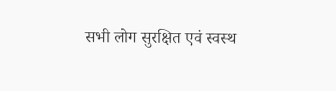सभी लोग सुरक्षित एवं स्वस्थ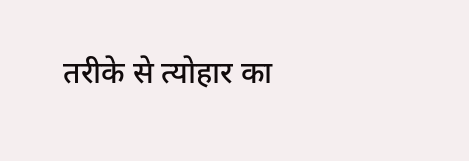तरीके से त्योहार का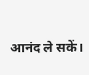आनंद ले सकें।